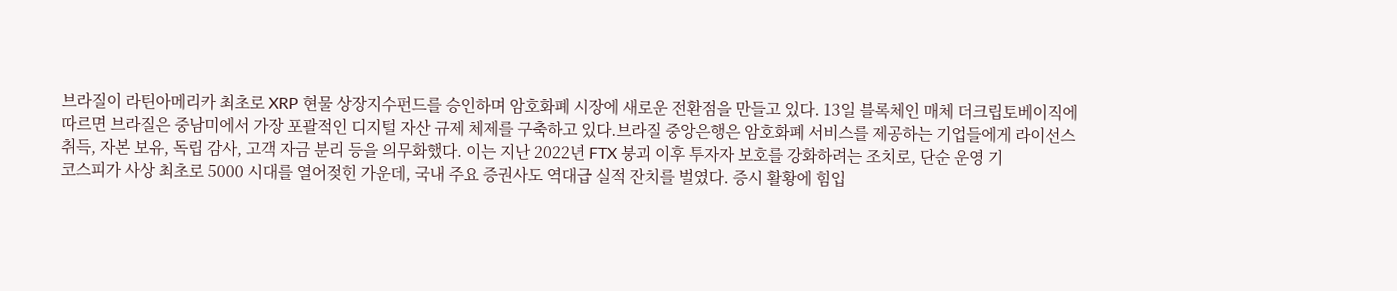브라질이 라틴아메리카 최초로 XRP 현물 상장지수펀드를 승인하며 암호화폐 시장에 새로운 전환점을 만들고 있다. 13일 블록체인 매체 더크립토베이직에 따르면 브라질은 중남미에서 가장 포괄적인 디지털 자산 규제 체제를 구축하고 있다.브라질 중앙은행은 암호화폐 서비스를 제공하는 기업들에게 라이선스 취득, 자본 보유, 독립 감사, 고객 자금 분리 등을 의무화했다. 이는 지난 2022년 FTX 붕괴 이후 투자자 보호를 강화하려는 조치로, 단순 운영 기
코스피가 사상 최초로 5000 시대를 열어젖힌 가운데, 국내 주요 증권사도 역대급 실적 잔치를 벌였다. 증시 활황에 힘입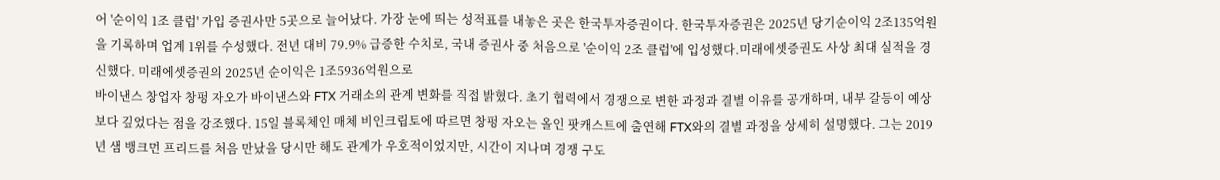어 '순이익 1조 클럽' 가입 증권사만 5곳으로 늘어났다. 가장 눈에 띄는 성적표를 내놓은 곳은 한국투자증권이다. 한국투자증권은 2025년 당기순이익 2조135억원을 기록하며 업계 1위를 수성했다. 전년 대비 79.9% 급증한 수치로, 국내 증권사 중 처음으로 '순이익 2조 클럽'에 입성했다.미래에셋증권도 사상 최대 실적을 경신했다. 미래에셋증권의 2025년 순이익은 1조5936억원으로
바이낸스 창업자 창펑 자오가 바이낸스와 FTX 거래소의 관계 변화를 직접 밝혔다. 초기 협력에서 경쟁으로 변한 과정과 결별 이유를 공개하며, 내부 갈등이 예상보다 깊었다는 점을 강조했다. 15일 블록체인 매체 비인크립토에 따르면 창펑 자오는 올인 팟캐스트에 출연해 FTX와의 결별 과정을 상세히 설명했다. 그는 2019년 샘 뱅크먼 프리드를 처음 만났을 당시만 해도 관계가 우호적이었지만, 시간이 지나며 경쟁 구도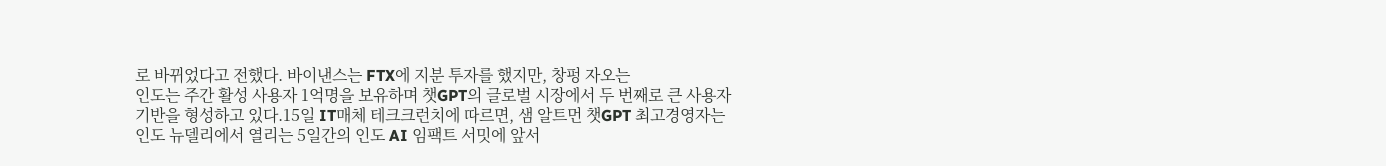로 바뀌었다고 전했다. 바이낸스는 FTX에 지분 투자를 했지만, 창펑 자오는
인도는 주간 활성 사용자 1억명을 보유하며 챗GPT의 글로벌 시장에서 두 번째로 큰 사용자 기반을 형성하고 있다.15일 IT매체 테크크런치에 따르면, 샘 알트먼 챗GPT 최고경영자는 인도 뉴델리에서 열리는 5일간의 인도 AI 임팩트 서밋에 앞서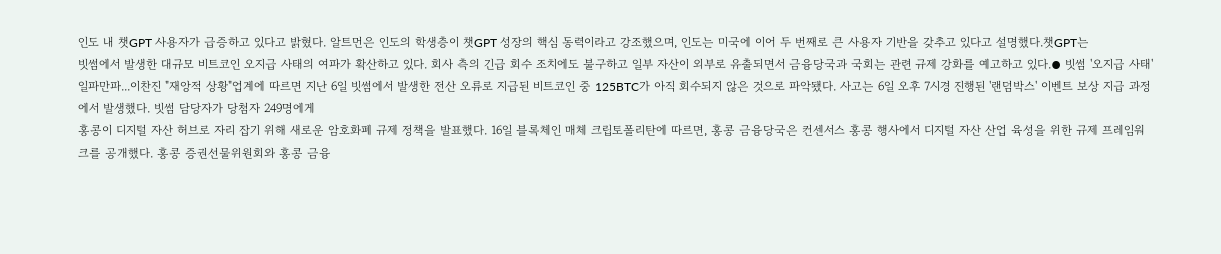인도 내 챗GPT 사용자가 급증하고 있다고 밝혔다. 알트먼은 인도의 학생층이 챗GPT 성장의 핵심 동력이라고 강조했으며, 인도는 미국에 이어 두 번째로 큰 사용자 기반을 갖추고 있다고 설명했다.챗GPT는
빗썸에서 발생한 대규모 비트코인 오지급 사태의 여파가 확산하고 있다. 회사 측의 긴급 회수 조치에도 불구하고 일부 자산이 외부로 유출되면서 금융당국과 국회는 관련 규제 강화를 예고하고 있다.⦁ 빗썸 '오지급 사태' 일파만파...이찬진 "재앙적 상황"업계에 따르면 지난 6일 빗썸에서 발생한 전산 오류로 지급된 비트코인 중 125BTC가 아직 회수되지 않은 것으로 파악됐다. 사고는 6일 오후 7시경 진행된 '랜덤박스' 이벤트 보상 지급 과정에서 발생했다. 빗썸 담당자가 당첨자 249명에게
홍콩이 디지털 자산 허브로 자리 잡기 위해 새로운 암호화폐 규제 정책을 발표했다. 16일 블록체인 매체 크립토폴리탄에 따르면, 홍콩 금융당국은 컨센서스 홍콩 행사에서 디지털 자산 산업 육성을 위한 규제 프레임워크를 공개했다. 홍콩 증권선물위원회와 홍콩 금융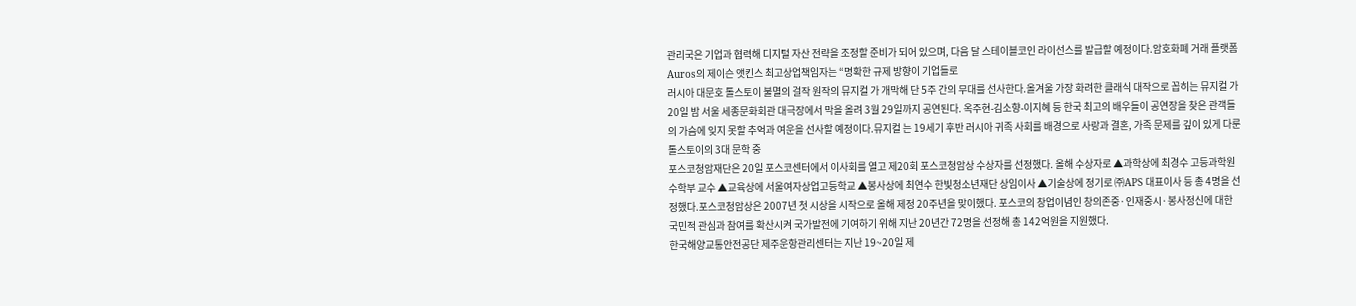관리국은 기업과 협력해 디지털 자산 전략을 조정할 준비가 되어 있으며, 다음 달 스테이블코인 라이선스를 발급할 예정이다.암호화폐 거래 플랫폼 Auros의 제이슨 앳킨스 최고상업책임자는 “명확한 규제 방향이 기업들로
러시아 대문호 톨스토이 불멸의 걸작 원작의 뮤지컬 가 개막해 단 5주 간의 무대를 선사한다.올겨울 가장 화려한 클래식 대작으로 꼽히는 뮤지컬 가 20일 밤 서울 세종문화회관 대극장에서 막을 올려 3월 29일까지 공연된다. 옥주현-김소향-이지혜 등 한국 최고의 배우들이 공연장을 찾은 관객들의 가슴에 잊지 못할 추억과 여운을 선사할 예정이다.뮤지컬 는 19세기 후반 러시아 귀족 사회를 배경으로 사랑과 결혼, 가족 문제를 깊이 있게 다룬 톨스토이의 3대 문학 중
포스코청암재단은 20일 포스코센터에서 이사회를 열고 제20회 포스코청암상 수상자를 선정했다. 올해 수상자로 ▲과학상에 최경수 고등과학원 수학부 교수 ▲교육상에 서울여자상업고등학교 ▲봉사상에 최연수 한빛청소년재단 상임이사 ▲기술상에 정기로 ㈜APS 대표이사 등 총 4명을 선정했다.포스코청암상은 2007년 첫 시상을 시작으로 올해 제정 20주년을 맞이했다. 포스코의 창업이념인 창의존중·인재중시·봉사정신에 대한 국민적 관심과 참여를 확산시켜 국가발전에 기여하기 위해 지난 20년간 72명을 선정해 총 142억원을 지원했다.
한국해양교통안전공단 제주운항관리센터는 지난 19~20일 제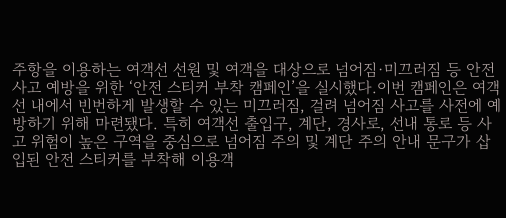주항을 이용하는 여객선 선원 및 여객을 대상으로 넘어짐·미끄러짐 등 안전사고 예방을 위한 ‘안전 스티커 부착 캠페인’을 실시했다.이번 캠페인은 여객선 내에서 빈번하게 발생할 수 있는 미끄러짐, 걸려 넘어짐 사고를 사전에 예방하기 위해 마련됐다. 특히 여객선 출입구, 계단, 경사로, 선내 통로 등 사고 위험이 높은 구역을 중심으로 넘어짐 주의 및 계단 주의 안내 문구가 삽입된 안전 스티커를 부착해 이용객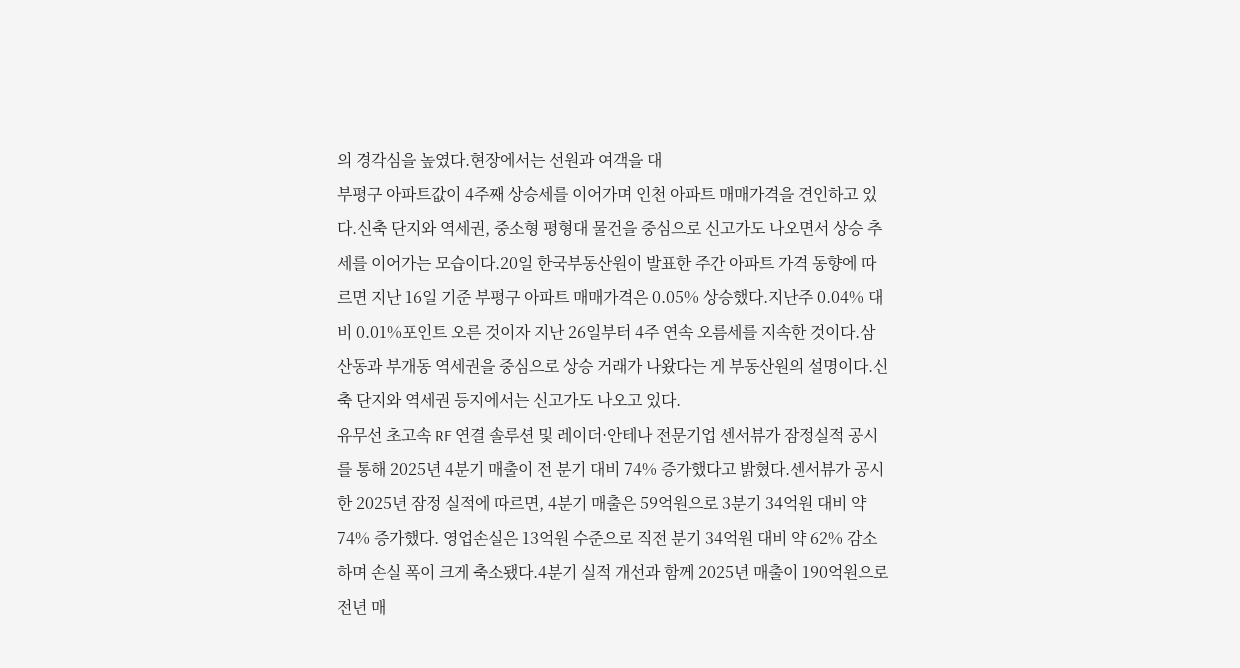의 경각심을 높였다.현장에서는 선원과 여객을 대
부평구 아파트값이 4주째 상승세를 이어가며 인천 아파트 매매가격을 견인하고 있다.신축 단지와 역세권, 중소형 평형대 물건을 중심으로 신고가도 나오면서 상승 추세를 이어가는 모습이다.20일 한국부동산원이 발표한 주간 아파트 가격 동향에 따르면 지난 16일 기준 부평구 아파트 매매가격은 0.05% 상승했다.지난주 0.04% 대비 0.01%포인트 오른 것이자 지난 26일부터 4주 연속 오름세를 지속한 것이다.삼산동과 부개동 역세권을 중심으로 상승 거래가 나왔다는 게 부동산원의 설명이다.신축 단지와 역세권 등지에서는 신고가도 나오고 있다.
유무선 초고속 RF 연결 솔루션 및 레이더·안테나 전문기업 센서뷰가 잠정실적 공시를 통해 2025년 4분기 매출이 전 분기 대비 74% 증가했다고 밝혔다.센서뷰가 공시한 2025년 잠정 실적에 따르면, 4분기 매출은 59억원으로 3분기 34억원 대비 약 74% 증가했다. 영업손실은 13억원 수준으로 직전 분기 34억원 대비 약 62% 감소하며 손실 폭이 크게 축소됐다.4분기 실적 개선과 함께 2025년 매출이 190억원으로 전년 매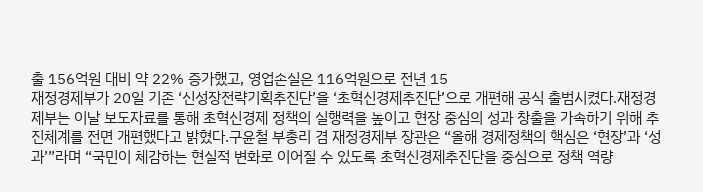출 156억원 대비 약 22% 증가했고, 영업손실은 116억원으로 전년 15
재정경제부가 20일 기존 ‘신성장전략기획추진단’을 ‘초혁신경제추진단’으로 개편해 공식 출범시켰다.재정경제부는 이날 보도자료를 통해 초혁신경제 정책의 실행력을 높이고 현장 중심의 성과 창출을 가속하기 위해 추진체계를 전면 개편했다고 밝혔다.구윤철 부총리 겸 재정경제부 장관은 “올해 경제정책의 핵심은 ‘현장’과 ‘성과’”라며 “국민이 체감하는 현실적 변화로 이어질 수 있도록 초혁신경제추진단을 중심으로 정책 역량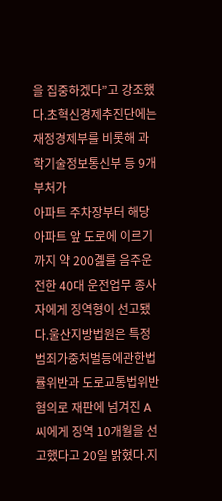을 집중하겠다”고 강조했다.초혁신경제추진단에는 재정경제부를 비롯해 과학기술정보통신부 등 9개 부처가
아파트 주차장부터 해당 아파트 앞 도로에 이르기까지 약 200곒를 음주운전한 40대 운전업무 종사자에게 징역형이 선고됐다.울산지방법원은 특정범죄가중처벌등에관한법률위반과 도로교통법위반 혐의로 재판에 넘겨진 A씨에게 징역 10개월을 선고했다고 20일 밝혔다.지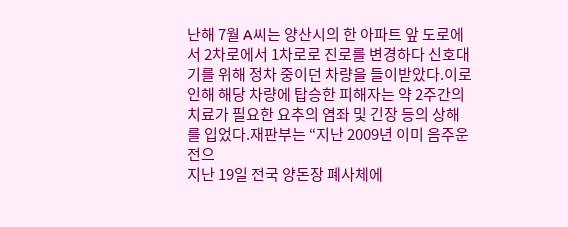난해 7월 A씨는 양산시의 한 아파트 앞 도로에서 2차로에서 1차로로 진로를 변경하다 신호대기를 위해 정차 중이던 차량을 들이받았다.이로 인해 해당 차량에 탑승한 피해자는 약 2주간의 치료가 필요한 요추의 염좌 및 긴장 등의 상해를 입었다.재판부는 “지난 2009년 이미 음주운전으
지난 19일 전국 양돈장 폐사체에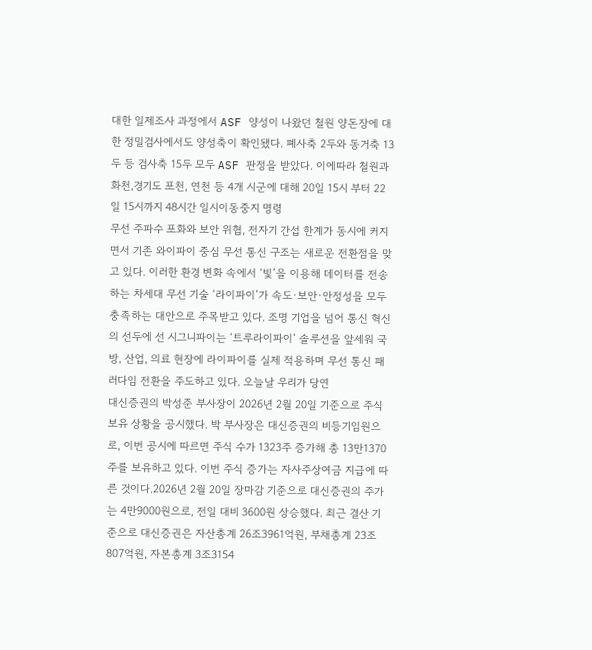대한 일제조사 과정에서 ASF 양성이 나왔던 철원 양돈장에 대한 정밀검사에서도 양성축이 확인됐다. 폐사축 2두와 동거축 13두 등 검사축 15두 모두 ASF 판정을 받았다. 이에따라 철원과 화천,경기도 포천, 연천 등 4개 시군에 대해 20일 15시 부터 22일 15시까지 48시간 일시이동중지 명령
무선 주파수 포화와 보안 위협, 전자기 간섭 한계가 동시에 커지면서 기존 와이파이 중심 무선 통신 구조는 새로운 전환점을 맞고 있다. 이러한 환경 변화 속에서 ‘빛’을 이용해 데이터를 전송하는 차세대 무선 기술 ‘라이파이’가 속도·보안·안정성을 모두 충족하는 대안으로 주목받고 있다. 조명 기업을 넘어 통신 혁신의 선두에 선 시그니파이는 ‘트루라이파이’ 솔루션을 앞세워 국방, 산업, 의료 현장에 라이파이를 실제 적용하며 무선 통신 패러다임 전환을 주도하고 있다. 오늘날 우리가 당연
대신증권의 박성준 부사장이 2026년 2월 20일 기준으로 주식 보유 상황을 공시했다. 박 부사장은 대신증권의 비등기임원으로, 이번 공시에 따르면 주식 수가 1323주 증가해 총 13만1370주를 보유하고 있다. 이번 주식 증가는 자사주상여금 지급에 따른 것이다.2026년 2월 20일 장마감 기준으로 대신증권의 주가는 4만9000원으로, 전일 대비 3600원 상승했다. 최근 결산 기준으로 대신증권은 자산총계 26조3961억원, 부채총계 23조807억원, 자본총계 3조3154